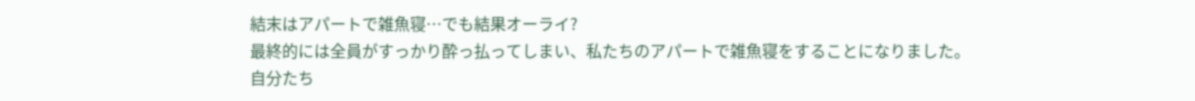結末はアパートで雑魚寝…でも結果オーライ?
最終的には全員がすっかり酔っ払ってしまい、私たちのアパートで雑魚寝をすることになりました。
自分たち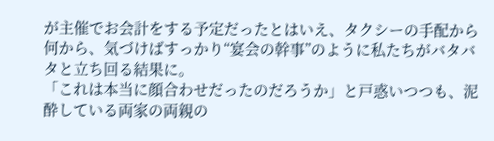が主催でお会計をする予定だったとはいえ、タクシーの手配から何から、気づけばすっかり“宴会の幹事”のように私たちがバタバタと立ち回る結果に。
「これは本当に顔合わせだったのだろうか」と戸惑いつつも、泥酔している両家の両親の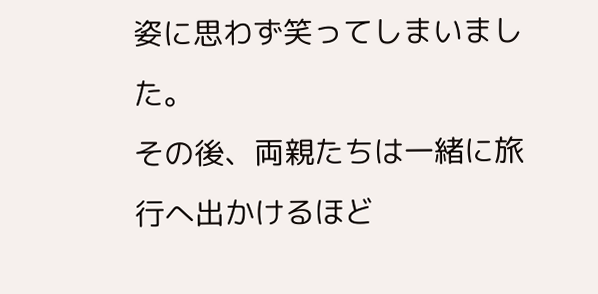姿に思わず笑ってしまいました。
その後、両親たちは一緒に旅行へ出かけるほど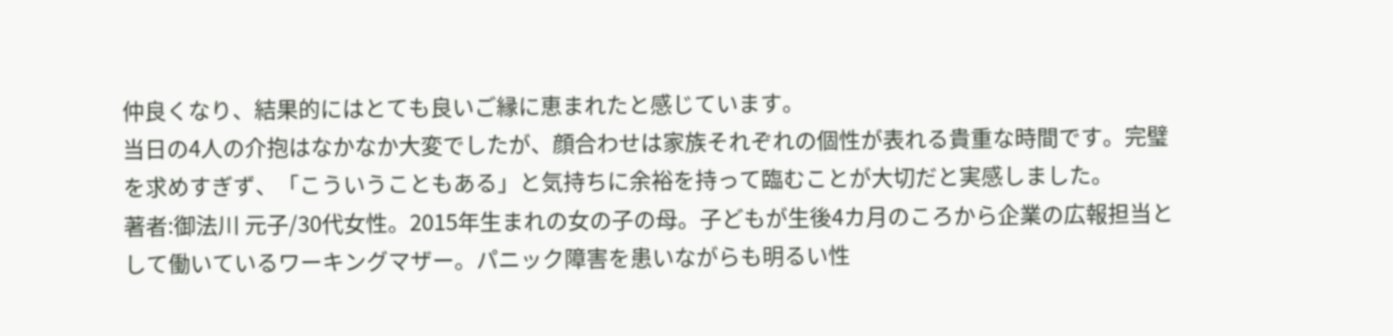仲良くなり、結果的にはとても良いご縁に恵まれたと感じています。
当日の4人の介抱はなかなか大変でしたが、顔合わせは家族それぞれの個性が表れる貴重な時間です。完璧を求めすぎず、「こういうこともある」と気持ちに余裕を持って臨むことが大切だと実感しました。
著者:御法川 元子/30代女性。2015年生まれの女の子の母。子どもが生後4カ月のころから企業の広報担当として働いているワーキングマザー。パニック障害を患いながらも明るい性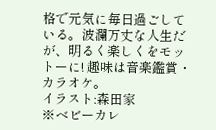格で元気に毎日過ごしている。波瀾万丈な人生だが、明るく楽しくをモットーに! 趣味は音楽鑑賞・カラオケ。
イラスト:森田家
※ベビーカレ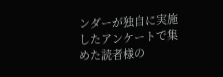ンダーが独自に実施したアンケートで集めた読者様の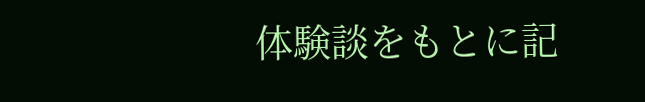体験談をもとに記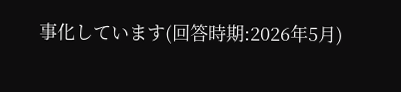事化しています(回答時期:2026年5月)